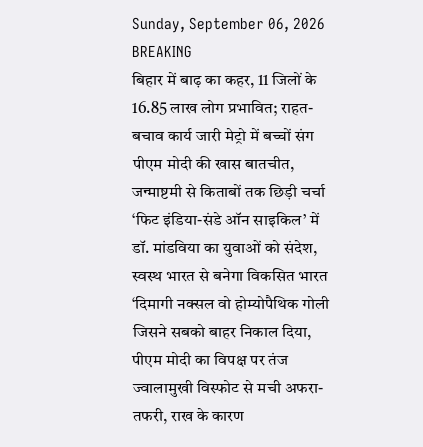Sunday, September 06, 2026
BREAKING
बिहार में बाढ़ का कहर, 11 जिलों के 16.85 लाख लोग प्रभावित; राहत-बचाव कार्य जारी मेट्रो में बच्चों संग पीएम मोदी की खास बातचीत, जन्माष्टमी से किताबों तक छिड़ी चर्चा ‘फिट इंडिया-संडे ऑन साइकिल’ में डॉ. मांडविया का युवाओं को संदेश, स्वस्थ भारत से बनेगा विकसित भारत ‘दिमागी नक्सल वो होम्योपैथिक गोली जिसने सबको बाहर निकाल दिया, पीएम मोदी का विपक्ष पर तंज ज्वालामुखी विस्फोट से मची अफरा-तफरी, राख के कारण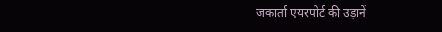जकार्ता एयरपोर्ट की उड़ानें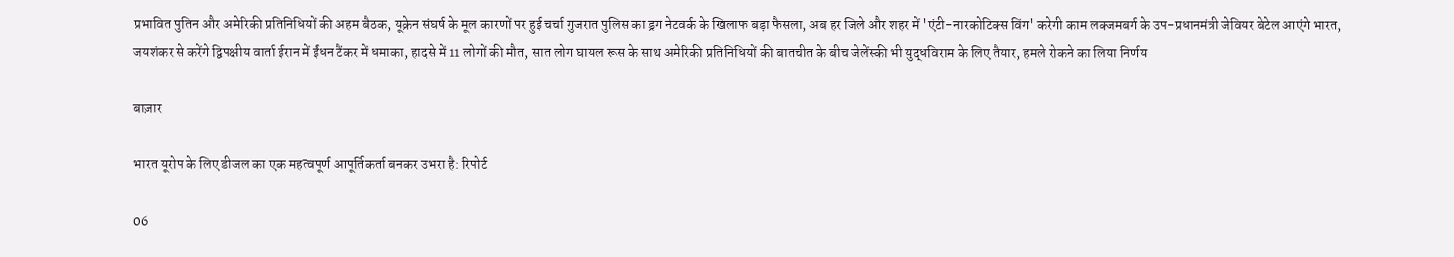प्रभावित पुतिन और अमेरिकी प्रतिनिधियों की अहम बैठक, यूक्रेन संघर्ष के मूल कारणों पर हुई चर्चा गुजरात पुलिस का ड्रग नेटवर्क के खिलाफ बड़ा फैसला, अब हर जिले और शहर में 'एंटी-नारकोटिक्स विंग' करेगी काम लक्जमबर्ग के उप-प्रधानमंत्री जेवियर बेटेल आएंगे भारत, जयशंकर से करेंगे द्विपक्षीय वार्ता ईरान में ईंधन टैंकर में धमाका, हादसे में 11 लोगों की मौत, सात लोग घायल रूस के साथ अमेर‍िकी प्रत‍िन‍िध‍ियों की बातचीत के बीच जेलेंस्‍की भी युद्धविराम के लिए तैयार, हमले रोकने का ल‍िया न‍िर्णय

बाज़ार

भारत यूरोप के लिए डीजल का एक महत्वपूर्ण आपूर्तिकर्ता बनकर उभरा है: रिपोर्ट

06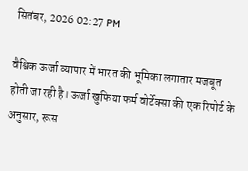सितंबर, 2026 02:27 PM

वैश्विक ऊर्जा व्यापार में भारत की भूमिका लगातार मजबूत होती जा रही है। ऊर्जा खुफिया फर्म वोर्टेक्सा की एक रिपोर्ट के अनुसार, रूस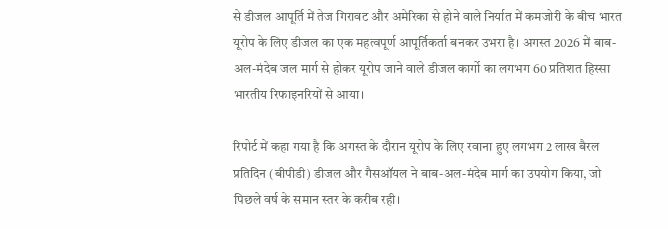से डीजल आपूर्ति में तेज गिरावट और अमेरिका से होने वाले निर्यात में कमजोरी के बीच भारत यूरोप के लिए डीजल का एक महत्वपूर्ण आपूर्तिकर्ता बनकर उभरा है। अगस्त 2026 में बाब-अल-मंदेब जल मार्ग से होकर यूरोप जाने वाले डीजल कार्गो का लगभग 60 प्रतिशत हिस्सा भारतीय रिफाइनरियों से आया।

रिपोर्ट में कहा गया है कि अगस्त के दौरान यूरोप के लिए रवाना हुए लगभग 2 लाख बैरल प्रतिदिन (बीपीडी) डीजल और गैसऑयल ने बाब-अल-मंदेब मार्ग का उपयोग किया, जो पिछले वर्ष के समान स्तर के करीब रही।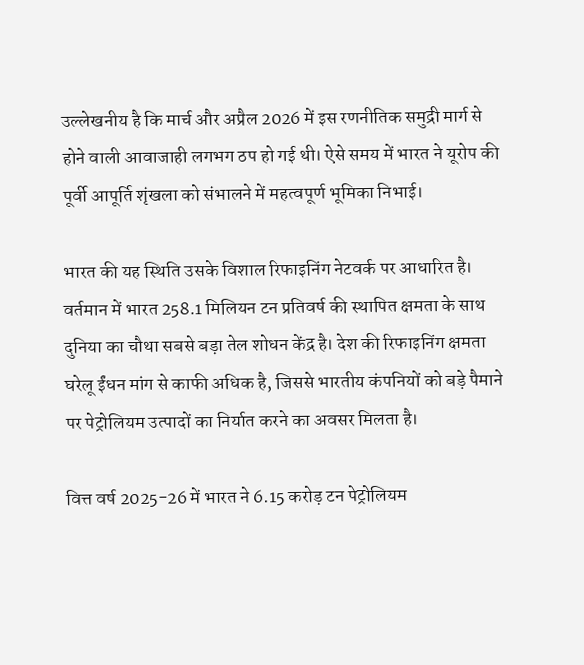उल्लेखनीय है कि मार्च और अप्रैल 2026 में इस रणनीतिक समुद्री मार्ग से होने वाली आवाजाही लगभग ठप हो गई थी। ऐसे समय में भारत ने यूरोप की पूर्वी आपूर्ति शृंखला को संभालने में महत्वपूर्ण भूमिका निभाई।

भारत की यह स्थिति उसके विशाल रिफाइनिंग नेटवर्क पर आधारित है। वर्तमान में भारत 258.1 मिलियन टन प्रतिवर्ष की स्थापित क्षमता के साथ दुनिया का चौथा सबसे बड़ा तेल शोधन केंद्र है। देश की रिफाइनिंग क्षमता घरेलू ईंधन मांग से काफी अधिक है, जिससे भारतीय कंपनियों को बड़े पैमाने पर पेट्रोलियम उत्पादों का निर्यात करने का अवसर मिलता है।

वित्त वर्ष 2025-26 में भारत ने 6.15 करोड़ टन पेट्रोलियम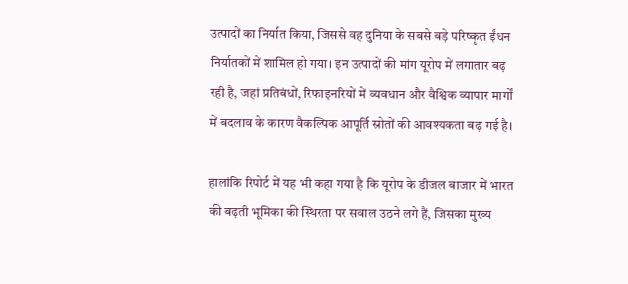उत्पादों का निर्यात किया, जिससे वह दुनिया के सबसे बड़े परिष्कृत ईंधन निर्यातकों में शामिल हो गया। इन उत्पादों की मांग यूरोप में लगातार बढ़ रही है, जहां प्रतिबंधों, रिफाइनरियों में व्यवधान और वैश्विक व्यापार मार्गों में बदलाव के कारण वैकल्पिक आपूर्ति स्रोतों की आवश्यकता बढ़ गई है।

हालांकि रिपोर्ट में यह भी कहा गया है कि यूरोप के डीजल बाजार में भारत की बढ़ती भूमिका की स्थिरता पर सवाल उठने लगे हैं, जिसका मुख्य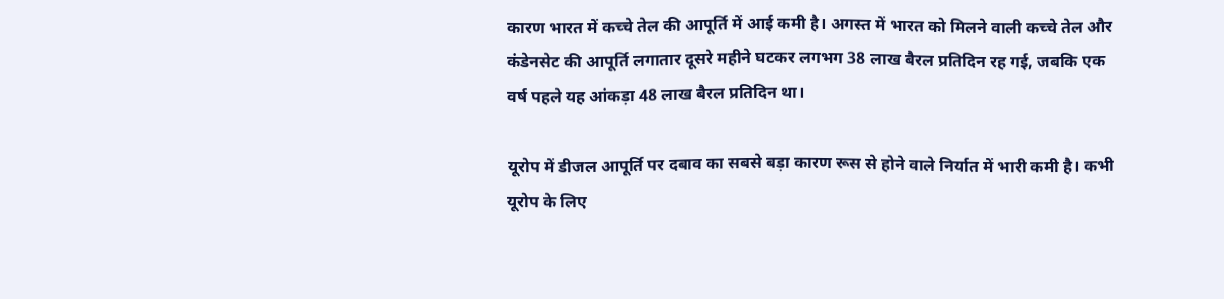कारण भारत में कच्चे तेल की आपूर्ति में आई कमी है। अगस्त में भारत को मिलने वाली कच्चे तेल और कंडेनसेट की आपूर्ति लगातार दूसरे महीने घटकर लगभग 38 लाख बैरल प्रतिदिन रह गई, जबकि एक वर्ष पहले यह आंकड़ा 48 लाख बैरल प्रतिदिन था।

यूरोप में डीजल आपूर्ति पर दबाव का सबसे बड़ा कारण रूस से होने वाले निर्यात में भारी कमी है। कभी यूरोप के लिए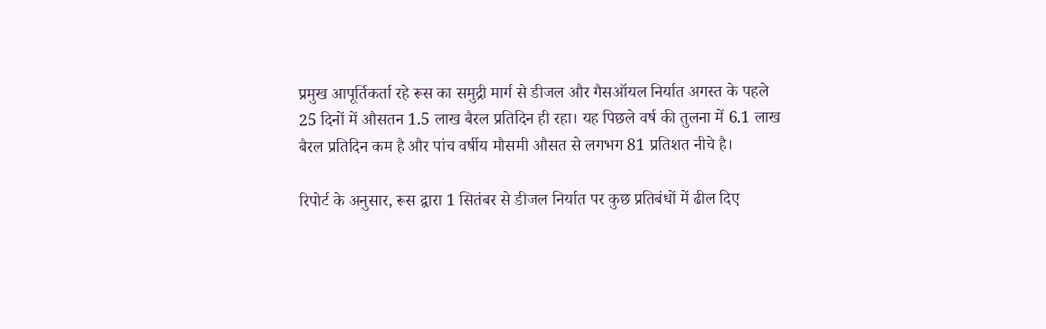प्रमुख आपूर्तिकर्ता रहे रूस का समुद्री मार्ग से डीजल और गैसऑयल निर्यात अगस्त के पहले 25 दिनों में औसतन 1.5 लाख बैरल प्रतिदिन ही रहा। यह पिछले वर्ष की तुलना में 6.1 लाख बैरल प्रतिदिन कम है और पांच वर्षीय मौसमी औसत से लगभग 81 प्रतिशत नीचे है।

रिपोर्ट के अनुसार, रूस द्वारा 1 सितंबर से डीजल निर्यात पर कुछ प्रतिबंधों में ढील दिए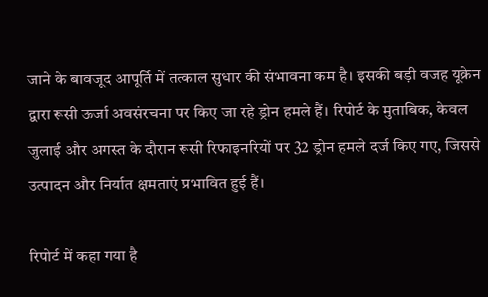जाने के बावजूद आपूर्ति में तत्काल सुधार की संभावना कम है। इसकी बड़ी वजह यूक्रेन द्वारा रूसी ऊर्जा अवसंरचना पर किए जा रहे ड्रोन हमले हैं। रिपोर्ट के मुताबिक, केवल जुलाई और अगस्त के दौरान रूसी रिफाइनरियों पर 32 ड्रोन हमले दर्ज किए गए, जिससे उत्पादन और निर्यात क्षमताएं प्रभावित हुई हैं।

रिपोर्ट में कहा गया है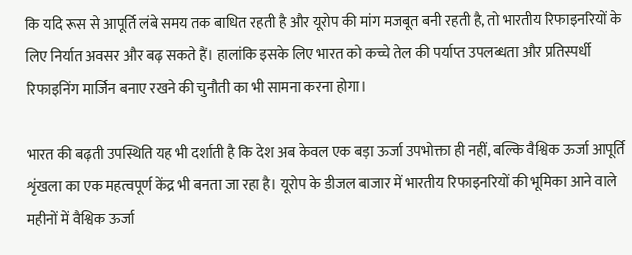कि यदि रूस से आपूर्ति लंबे समय तक बाधित रहती है और यूरोप की मांग मजबूत बनी रहती है, तो भारतीय रिफाइनरियों के लिए निर्यात अवसर और बढ़ सकते हैं। हालांकि इसके लिए भारत को कच्चे तेल की पर्याप्त उपलब्धता और प्रतिस्पर्धी रिफाइनिंग मार्जिन बनाए रखने की चुनौती का भी सामना करना होगा।

भारत की बढ़ती उपस्थिति यह भी दर्शाती है कि देश अब केवल एक बड़ा ऊर्जा उपभोक्ता ही नहीं, बल्कि वैश्विक ऊर्जा आपूर्ति शृंखला का एक महत्वपूर्ण केंद्र भी बनता जा रहा है। यूरोप के डीजल बाजार में भारतीय रिफाइनरियों की भूमिका आने वाले महीनों में वैश्विक ऊर्जा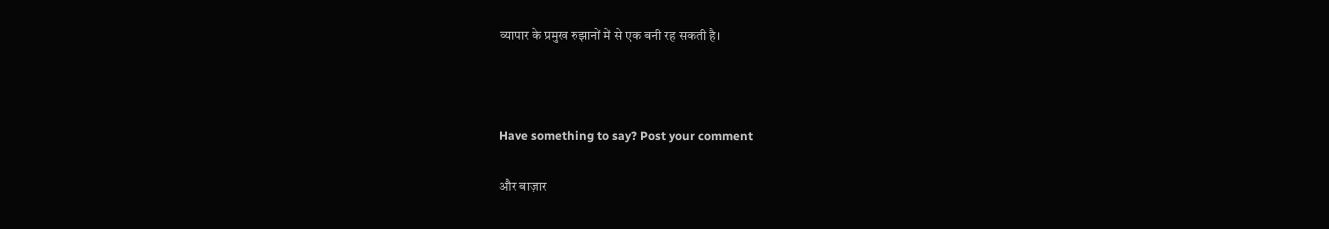व्यापार के प्रमुख रुझानों में से एक बनी रह सकती है।



Have something to say? Post your comment

और बाज़ार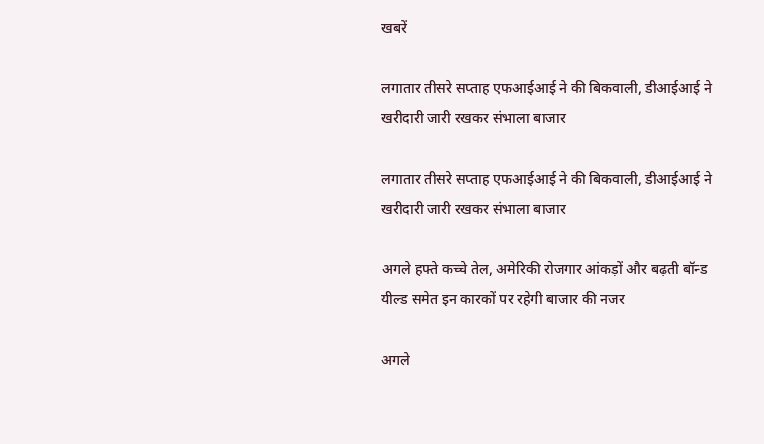खबरें

लगातार तीसरे सप्ताह एफआईआई ने की बिकवाली, डीआईआई ने खरीदारी जारी रखकर संभाला बाजार

लगातार तीसरे सप्ताह एफआईआई ने की बिकवाली, डीआईआई ने खरीदारी जारी रखकर संभाला बाजार

अगले हफ्ते कच्चे तेल, अमेरिकी रोजगार आंकड़ों और बढ़ती बॉन्ड यील्ड समेत इन कारकों पर रहेगी बाजार की नजर

अगले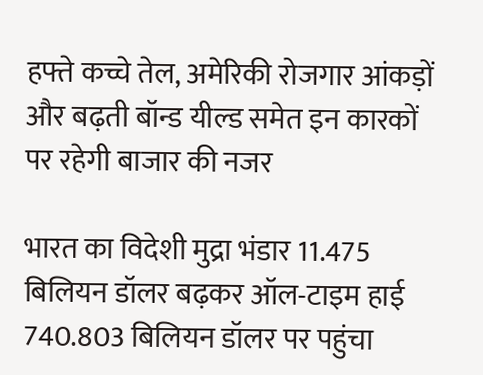हफ्ते कच्चे तेल, अमेरिकी रोजगार आंकड़ों और बढ़ती बॉन्ड यील्ड समेत इन कारकों पर रहेगी बाजार की नजर

भारत का विदेशी मुद्रा भंडार 11.475 बिलियन डॉलर बढ़कर ऑल-टाइम हाई 740.803 बिलियन डॉलर पर पहुंचा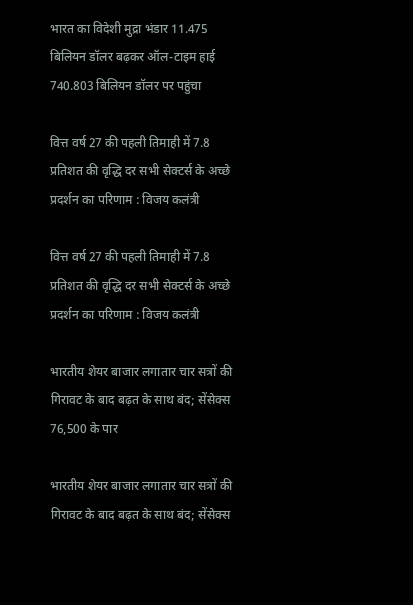भारत का विदेशी मुद्रा भंडार 11.475 बिलियन डॉलर बढ़कर ऑल-टाइम हाई 740.803 बिलियन डॉलर पर पहुंचा

वित्त वर्ष 27 की पहली तिमाही में 7.8 प्रतिशत की वृद्धि दर सभी सेक्टर्स के अच्छे प्रदर्शन का परिणाम : विजय कलंत्री

वित्त वर्ष 27 की पहली तिमाही में 7.8 प्रतिशत की वृद्धि दर सभी सेक्टर्स के अच्छे प्रदर्शन का परिणाम : विजय कलंत्री

भारतीय शेयर बाजार लगातार चार सत्रों की गिरावट के बाद बढ़त के साथ बंद; सेंसेक्स 76,500 के पार

भारतीय शेयर बाजार लगातार चार सत्रों की गिरावट के बाद बढ़त के साथ बंद; सेंसेक्स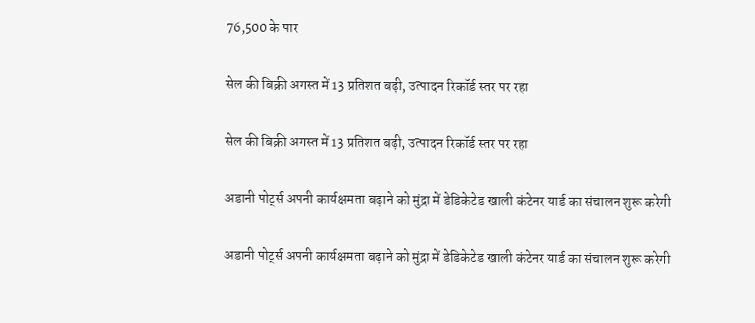76,500 के पार

सेल की बिक्री अगस्त में 13 प्रतिशत बढ़ी, उत्पादन रिकॉर्ड स्तर पर रहा

सेल की बिक्री अगस्त में 13 प्रतिशत बढ़ी, उत्पादन रिकॉर्ड स्तर पर रहा

अडानी पोर्ट्स अपनी कार्यक्षमता बढ़ाने को मुंद्रा में डेडिकेटेड खाली कंटेनर यार्ड का संचालन शुरू करेगी

अडानी पोर्ट्स अपनी कार्यक्षमता बढ़ाने को मुंद्रा में डेडिकेटेड खाली कंटेनर यार्ड का संचालन शुरू करेगी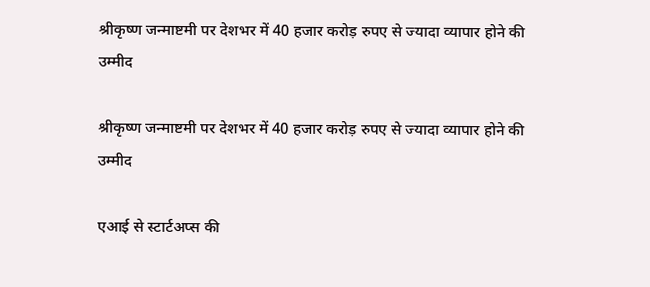श्रीकृष्ण जन्माष्टमी पर देशभर में 40 हजार करोड़ रुपए से ज्यादा व्यापार होने की उम्मीद

श्रीकृष्ण जन्माष्टमी पर देशभर में 40 हजार करोड़ रुपए से ज्यादा व्यापार होने की उम्मीद

एआई से स्टार्टअप्स की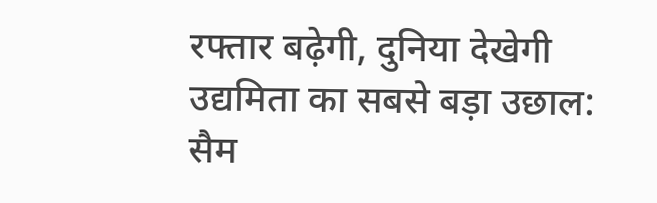रफ्तार बढ़ेगी, दुनिया देखेगी उद्यमिता का सबसे बड़ा उछाल: सैम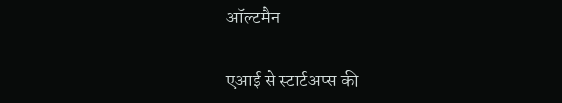ऑल्टमैन

एआई से स्टार्टअप्स की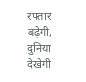रफ्तार बढ़ेगी, दुनिया देखेगी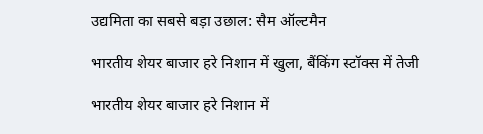उद्यमिता का सबसे बड़ा उछाल: सैम ऑल्टमैन

भारतीय शेयर बाजार हरे निशान में खुला, बैंकिंग स्टॉक्स में तेजी

भारतीय शेयर बाजार हरे निशान में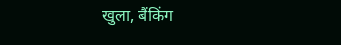खुला, बैंकिंग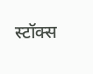स्टॉक्स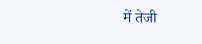में तेजी